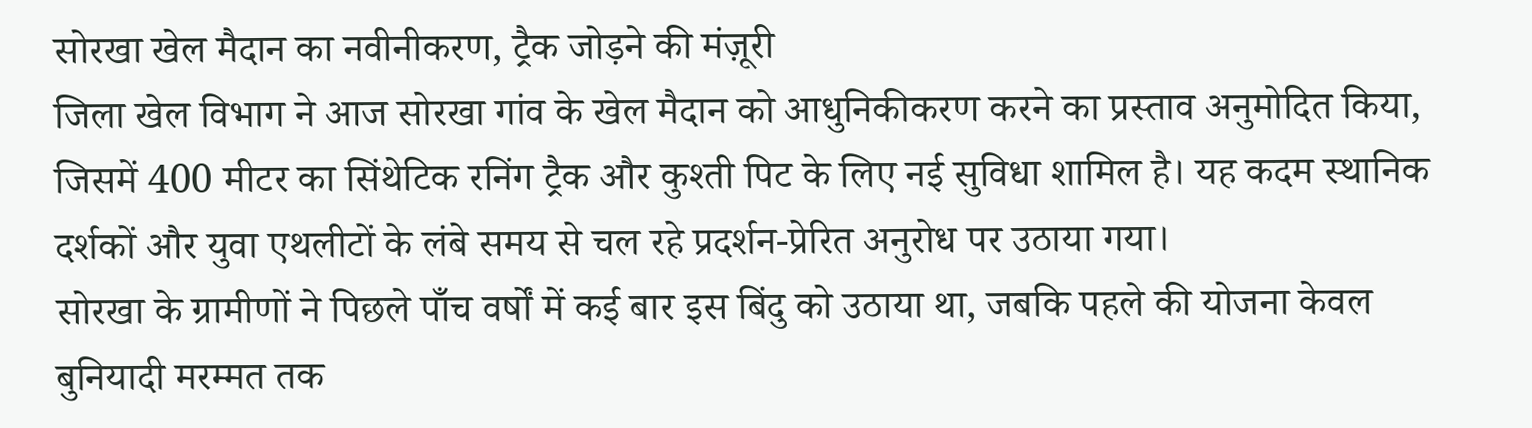सोरखा खेल मैदान का नवीनीकरण, ट्रैक जोड़ने की मंज़ूरी
जिला खेल विभाग ने आज सोरखा गांव के खेल मैदान को आधुनिकीकरण करने का प्रस्ताव अनुमोदित किया, जिसमें 400 मीटर का सिंथेटिक रनिंग ट्रैक और कुश्ती पिट के लिए नई सुविधा शामिल है। यह कदम स्थानिक दर्शकों और युवा एथलीटों के लंबे समय से चल रहे प्रदर्शन‑प्रेरित अनुरोध पर उठाया गया।
सोरखा के ग्रामीणों ने पिछले पाँच वर्षों में कई बार इस बिंदु को उठाया था, जबकि पहले की योजना केवल बुनियादी मरम्मत तक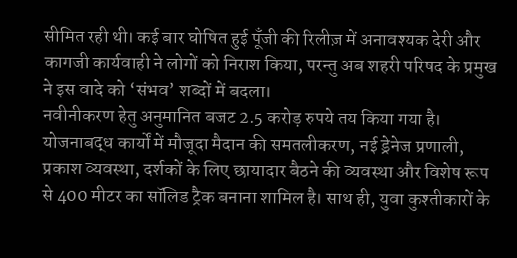सीमित रही थी। कई बार घोषित हुई पूँजी की रिलीज़ में अनावश्यक देरी और कागजी कार्यवाही ने लोगों को निराश किया, परन्तु अब शहरी परिषद के प्रमुख ने इस वादे को ‘संभव’ शब्दों में बदला।
नवीनीकरण हेतु अनुमानित बजट 2.5 करोड़ रुपये तय किया गया है। योजनाबद्ध कार्यों में मौजूदा मैदान की समतलीकरण, नई ड्रेनेज प्रणाली, प्रकाश व्यवस्था, दर्शकों के लिए छायादार बैठने की व्यवस्था और विशेष रूप से 400 मीटर का सॉलिड ट्रैक बनाना शामिल है। साथ ही, युवा कुश्तीकारों के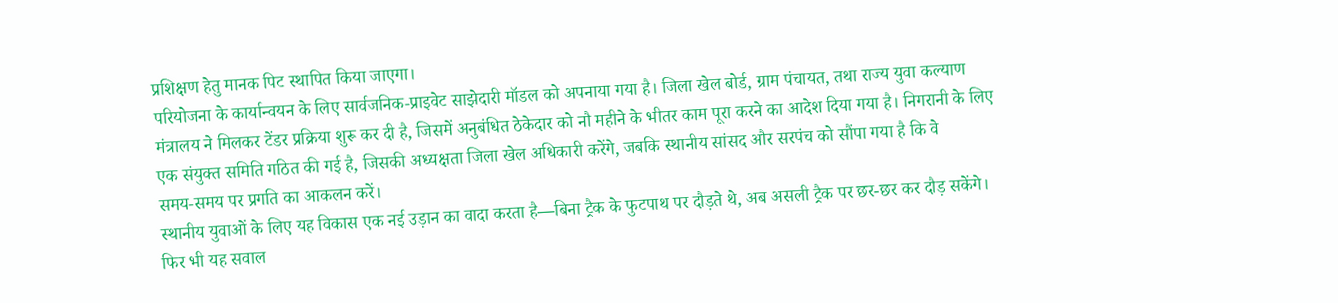प्रशिक्षण हेतु मानक पिट स्थापित किया जाएगा।
परियोजना के कार्यान्वयन के लिए सार्वजनिक‑प्राइवेट साझेदारी मॉडल को अपनाया गया है। जिला खेल बोर्ड, ग्राम पंचायत, तथा राज्य युवा कल्याण मंत्रालय ने मिलकर टेंडर प्रक्रिया शुरू कर दी है, जिसमें अनुबंधित ठेकेदार को नौ महीने के भीतर काम पूरा करने का आदेश दिया गया है। निगरानी के लिए एक संयुक्त समिति गठित की गई है, जिसकी अध्यक्षता जिला खेल अधिकारी करेंगे, जबकि स्थानीय सांसद और सरपंच को सौंपा गया है कि वे समय‑समय पर प्रगति का आकलन करें।
स्थानीय युवाओं के लिए यह विकास एक नई उड़ान का वादा करता है—बिना ट्रैक के फुटपाथ पर दौड़ते थे, अब असली ट्रैक पर छर-छर कर दौड़ सकेंगे। फिर भी यह सवाल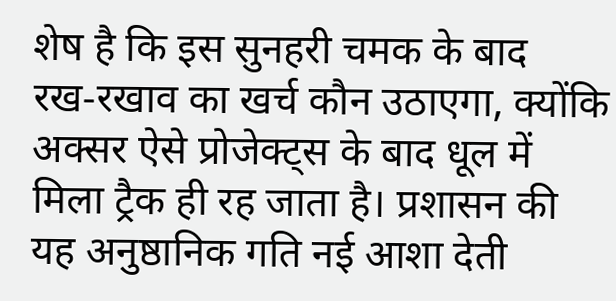शेष है कि इस सुनहरी चमक के बाद रख‑रखाव का खर्च कौन उठाएगा, क्योंकि अक्सर ऐसे प्रोजेक्ट्स के बाद धूल में मिला ट्रैक ही रह जाता है। प्रशासन की यह अनुष्ठानिक गति नई आशा देती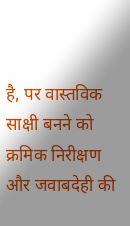है, पर वास्तविक साक्षी बनने को क्रमिक निरीक्षण और जवाबदेही की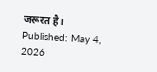जरूरत है।
Published: May 4, 2026